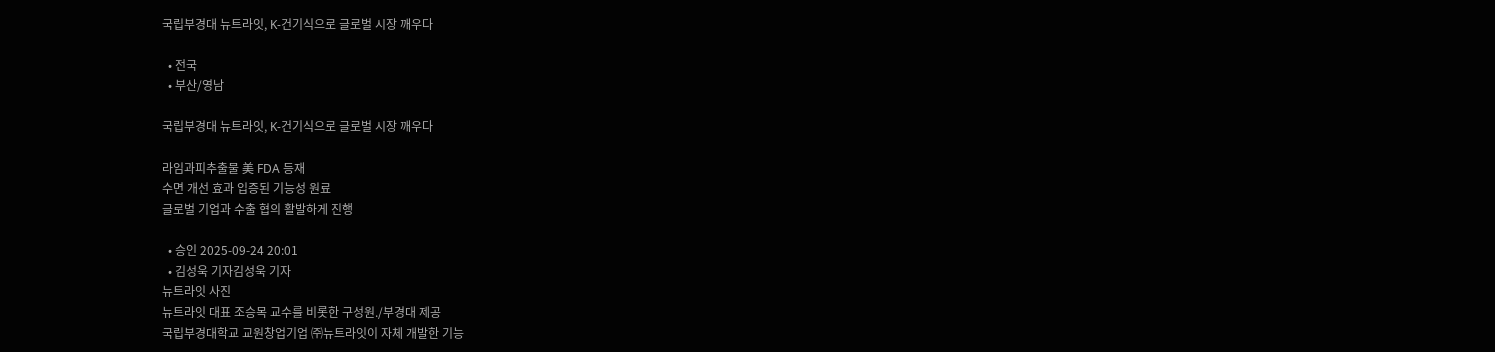국립부경대 뉴트라잇, K-건기식으로 글로벌 시장 깨우다

  • 전국
  • 부산/영남

국립부경대 뉴트라잇, K-건기식으로 글로벌 시장 깨우다

라임과피추출물 美 FDA 등재
수면 개선 효과 입증된 기능성 원료
글로벌 기업과 수출 협의 활발하게 진행

  • 승인 2025-09-24 20:01
  • 김성욱 기자김성욱 기자
뉴트라잇 사진
뉴트라잇 대표 조승목 교수를 비롯한 구성원./부경대 제공
국립부경대학교 교원창업기업 ㈜뉴트라잇이 자체 개발한 기능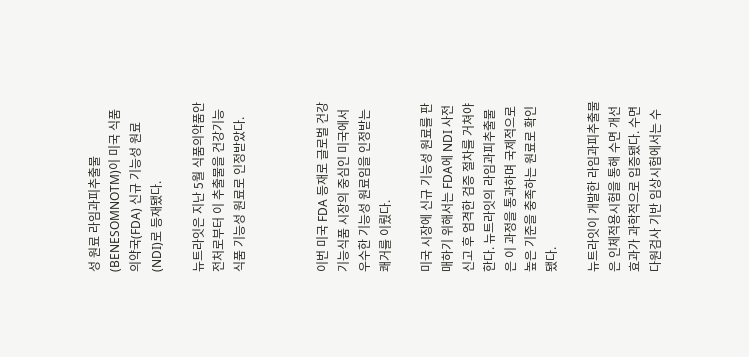성 원료 라임과피추출물(BENESOMNOTM)이 미국 식품의약국(FDA) 신규 기능성 원료(NDI)로 등재됐다.

뉴트라잇은 지난 5월 식품의약품안전처로부터 이 추출물을 건강기능식품 기능성 원료로 인정받았다.



이번 미국 FDA 등재로 글로벌 건강기능식품 시장의 중심인 미국에서 우수한 기능성 원료임을 인정받는 쾌거를 이뤘다.

미국 시장에 신규 기능성 원료를 판매하기 위해서는 FDA에 NDI 사전 신고 후 엄격한 검증 절차를 거쳐야 한다. 뉴트라잇의 라임과피추출물은 이 과정을 통과하며 국제적으로 높은 기준을 충족하는 원료로 확인됐다.

뉴트라잇이 개발한 라임과피추출물은 인체적용시험을 통해 수면 개선 효과가 과학적으로 입증됐다. 수면다원검사 기반 임상시험에서는 수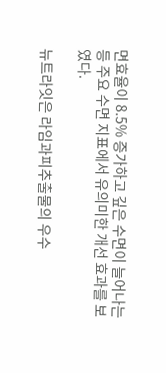면효율이 8.5% 증가하고 깊은 수면이 늘어나는 등 주요 수면 지표에서 유의미한 개선 효과를 보였다.

뉴트라잇은 라임과피추출물의 우수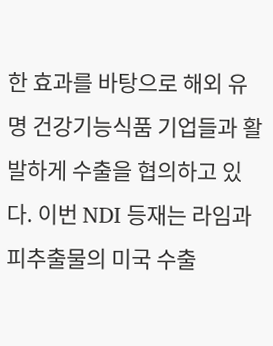한 효과를 바탕으로 해외 유명 건강기능식품 기업들과 활발하게 수출을 협의하고 있다. 이번 NDI 등재는 라임과피추출물의 미국 수출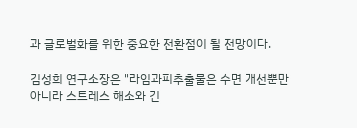과 글로벌화를 위한 중요한 전환점이 될 전망이다.

김성희 연구소장은 "라임과피추출물은 수면 개선뿐만 아니라 스트레스 해소와 긴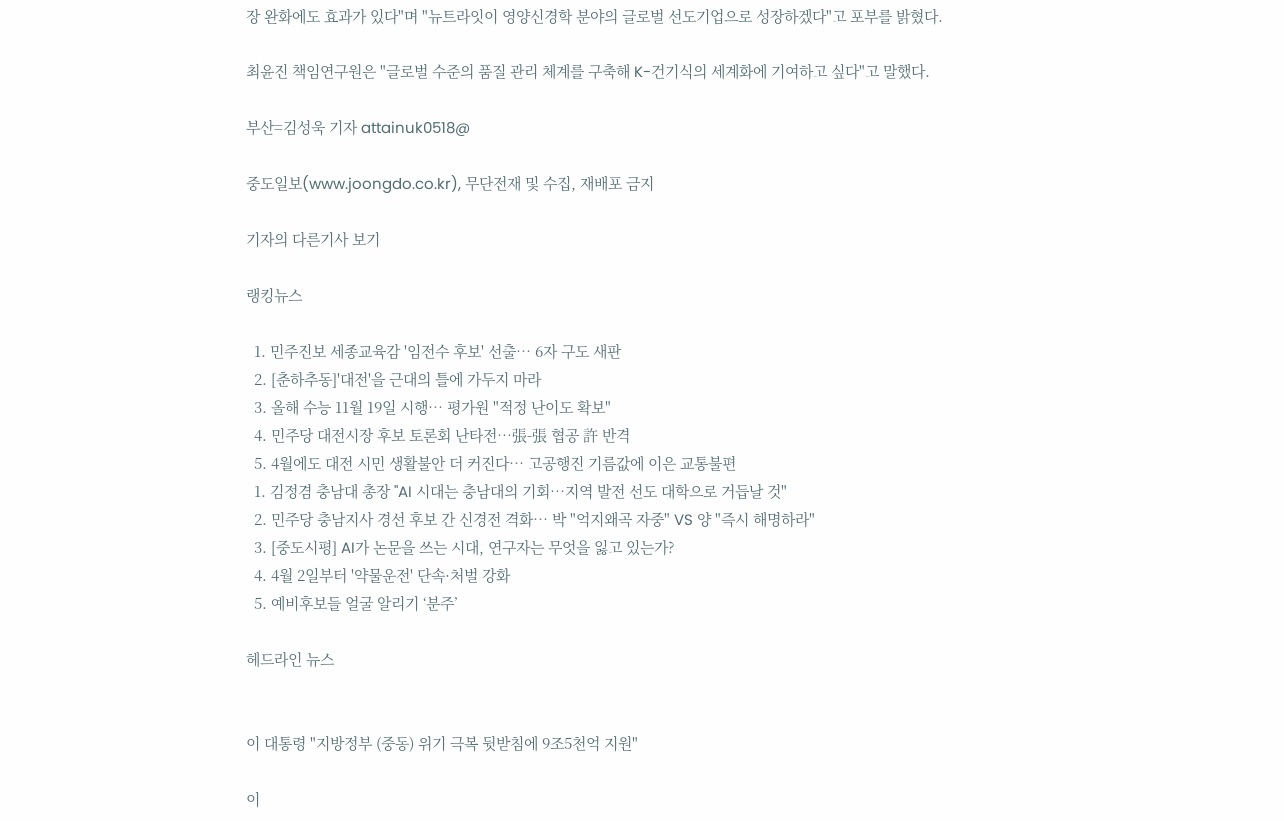장 완화에도 효과가 있다"며 "뉴트라잇이 영양신경학 분야의 글로벌 선도기업으로 성장하겠다"고 포부를 밝혔다.

최윤진 책임연구원은 "글로벌 수준의 품질 관리 체계를 구축해 K-건기식의 세계화에 기여하고 싶다"고 말했다.

부산=김성욱 기자 attainuk0518@

중도일보(www.joongdo.co.kr), 무단전재 및 수집, 재배포 금지

기자의 다른기사 보기

랭킹뉴스

  1. 민주진보 세종교육감 '임전수 후보' 선출… 6자 구도 새판
  2. [춘하추동]'대전'을 근대의 틀에 가두지 마라
  3. 올해 수능 11월 19일 시행… 평가원 "적정 난이도 확보"
  4. 민주당 대전시장 후보 토론회 난타전…張-張 협공 許 반격
  5. 4월에도 대전 시민 생활불안 더 커진다… 고공행진 기름값에 이은 교통불편
  1. 김정겸 충남대 총장 "AI 시대는 충남대의 기회…지역 발전 선도 대학으로 거듭날 것"
  2. 민주당 충남지사 경선 후보 간 신경전 격화… 박 "억지왜곡 자중" VS 양 "즉시 해명하라"
  3. [중도시평] AI가 논문을 쓰는 시대, 연구자는 무엇을 잃고 있는가?
  4. 4월 2일부터 '약물운전' 단속·처벌 강화
  5. 예비후보들 얼굴 알리기 ‘분주’

헤드라인 뉴스


이 대통령 "지방정부 (중동) 위기 극복 뒷받침에 9조5천억 지원"

이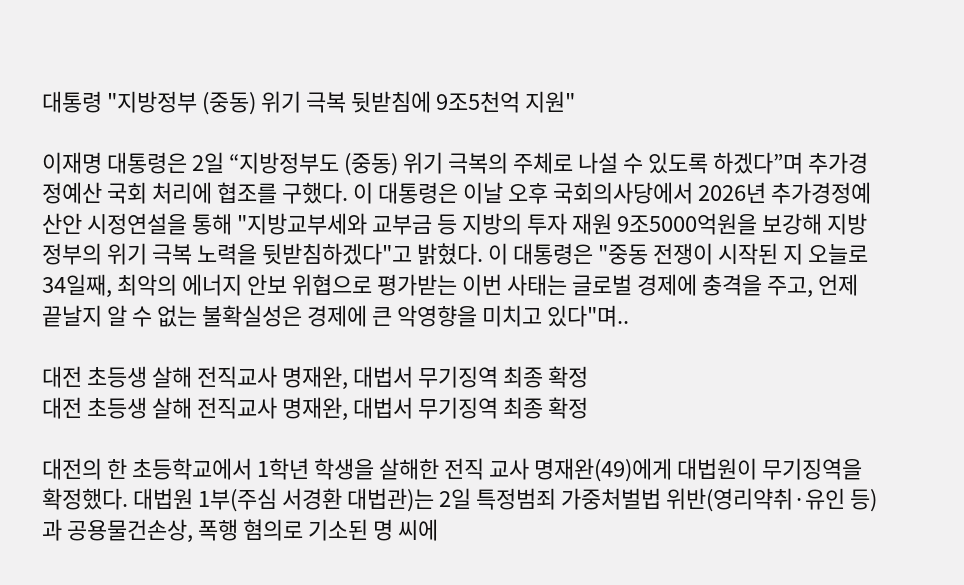대통령 "지방정부 (중동) 위기 극복 뒷받침에 9조5천억 지원"

이재명 대통령은 2일 “지방정부도 (중동) 위기 극복의 주체로 나설 수 있도록 하겠다”며 추가경정예산 국회 처리에 협조를 구했다. 이 대통령은 이날 오후 국회의사당에서 2026년 추가경정예산안 시정연설을 통해 "지방교부세와 교부금 등 지방의 투자 재원 9조5000억원을 보강해 지방정부의 위기 극복 노력을 뒷받침하겠다"고 밝혔다. 이 대통령은 "중동 전쟁이 시작된 지 오늘로 34일째, 최악의 에너지 안보 위협으로 평가받는 이번 사태는 글로벌 경제에 충격을 주고, 언제 끝날지 알 수 없는 불확실성은 경제에 큰 악영향을 미치고 있다"며..

대전 초등생 살해 전직교사 명재완, 대법서 무기징역 최종 확정
대전 초등생 살해 전직교사 명재완, 대법서 무기징역 최종 확정

대전의 한 초등학교에서 1학년 학생을 살해한 전직 교사 명재완(49)에게 대법원이 무기징역을 확정했다. 대법원 1부(주심 서경환 대법관)는 2일 특정범죄 가중처벌법 위반(영리약취·유인 등)과 공용물건손상, 폭행 혐의로 기소된 명 씨에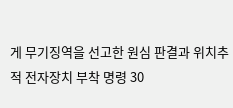게 무기징역을 선고한 원심 판결과 위치추적 전자장치 부착 명령 30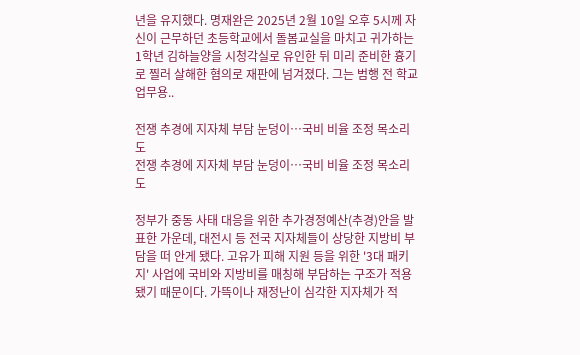년을 유지했다. 명재완은 2025년 2월 10일 오후 5시께 자신이 근무하던 초등학교에서 돌봄교실을 마치고 귀가하는 1학년 김하늘양을 시청각실로 유인한 뒤 미리 준비한 흉기로 찔러 살해한 혐의로 재판에 넘겨졌다. 그는 범행 전 학교 업무용..

전쟁 추경에 지자체 부담 눈덩이…국비 비율 조정 목소리도
전쟁 추경에 지자체 부담 눈덩이…국비 비율 조정 목소리도

정부가 중동 사태 대응을 위한 추가경정예산(추경)안을 발표한 가운데, 대전시 등 전국 지자체들이 상당한 지방비 부담을 떠 안게 됐다. 고유가 피해 지원 등을 위한 '3대 패키지' 사업에 국비와 지방비를 매칭해 부담하는 구조가 적용됐기 때문이다. 가뜩이나 재정난이 심각한 지자체가 적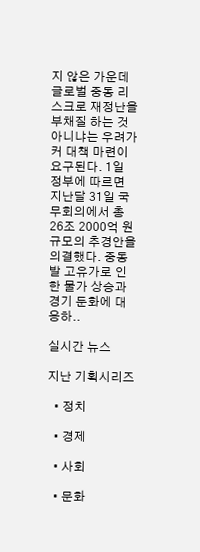지 않은 가운데 글로벌 중동 리스크로 재정난을 부채질 하는 것 아니냐는 우려가 커 대책 마련이 요구된다. 1일 정부에 따르면 지난달 31일 국무회의에서 총 26조 2000억 원 규모의 추경안을 의결했다. 중동발 고유가로 인한 물가 상승과 경기 둔화에 대응하..

실시간 뉴스

지난 기획시리즈

  • 정치

  • 경제

  • 사회

  • 문화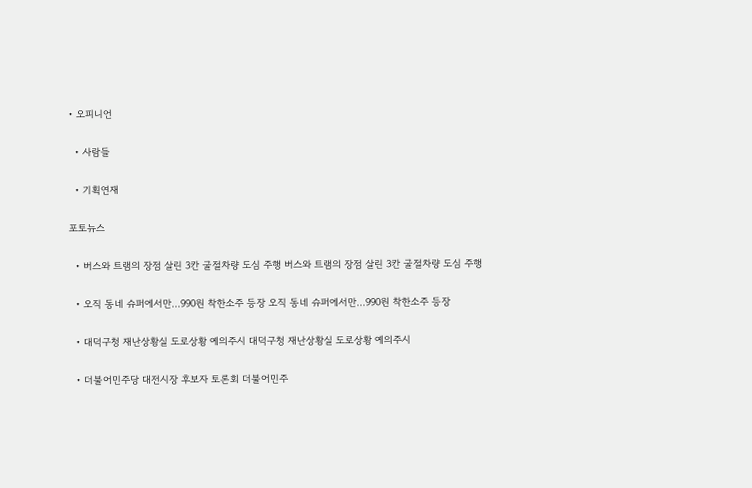• 오피니언

  • 사람들

  • 기획연재

포토뉴스

  • 버스와 트램의 장점 살린 3칸 굴절차량 도심 주행 버스와 트램의 장점 살린 3칸 굴절차량 도심 주행

  • 오직 동네 슈퍼에서만…990원 착한소주 등장 오직 동네 슈퍼에서만…990원 착한소주 등장

  • 대덕구청 재난상황실 도로상황 예의주시 대덕구청 재난상황실 도로상황 예의주시

  • 더불어민주당 대전시장 후보자 토론회 더불어민주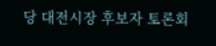당 대전시장 후보자 토론회